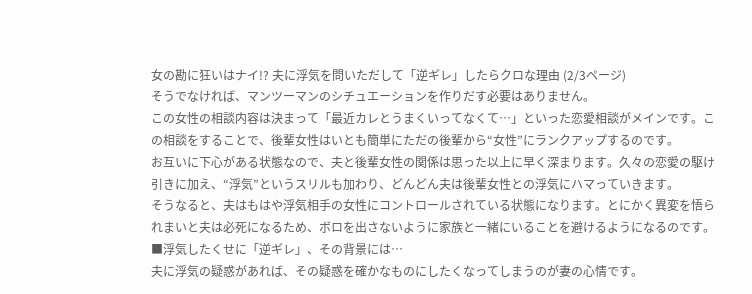女の勘に狂いはナイ!? 夫に浮気を問いただして「逆ギレ」したらクロな理由 (2/3ページ)
そうでなければ、マンツーマンのシチュエーションを作りだす必要はありません。
この女性の相談内容は決まって「最近カレとうまくいってなくて…」といった恋愛相談がメインです。この相談をすることで、後輩女性はいとも簡単にただの後輩から“女性”にランクアップするのです。
お互いに下心がある状態なので、夫と後輩女性の関係は思った以上に早く深まります。久々の恋愛の駆け引きに加え、“浮気”というスリルも加わり、どんどん夫は後輩女性との浮気にハマっていきます。
そうなると、夫はもはや浮気相手の女性にコントロールされている状態になります。とにかく異変を悟られまいと夫は必死になるため、ボロを出さないように家族と一緒にいることを避けるようになるのです。
■浮気したくせに「逆ギレ」、その背景には…
夫に浮気の疑惑があれば、その疑惑を確かなものにしたくなってしまうのが妻の心情です。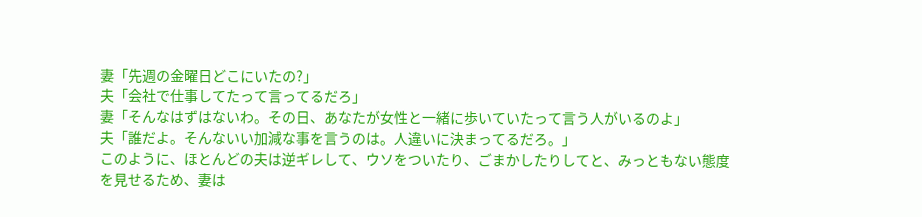妻「先週の金曜日どこにいたの?」
夫「会社で仕事してたって言ってるだろ」
妻「そんなはずはないわ。その日、あなたが女性と一緒に歩いていたって言う人がいるのよ」
夫「誰だよ。そんないい加減な事を言うのは。人違いに決まってるだろ。」
このように、ほとんどの夫は逆ギレして、ウソをついたり、ごまかしたりしてと、みっともない態度を見せるため、妻は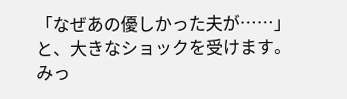「なぜあの優しかった夫が……」と、大きなショックを受けます。
みっ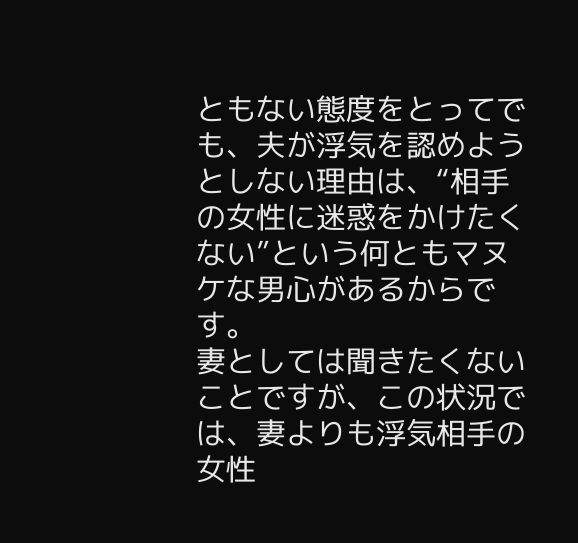ともない態度をとってでも、夫が浮気を認めようとしない理由は、“相手の女性に迷惑をかけたくない”という何ともマヌケな男心があるからです。
妻としては聞きたくないことですが、この状況では、妻よりも浮気相手の女性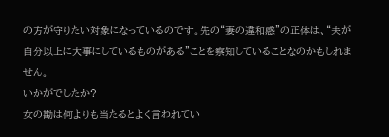の方が守りたい対象になっているのです。先の“妻の違和感”の正体は、“夫が自分以上に大事にしているものがある”ことを察知していることなのかもしれません。
いかがでしたか?
女の勘は何よりも当たるとよく言われてい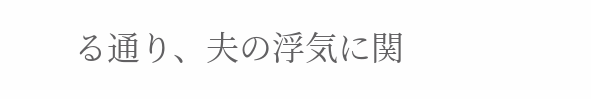る通り、夫の浮気に関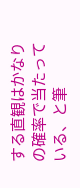する直観はかなりの確率で当たっている、と筆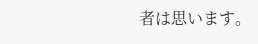者は思います。